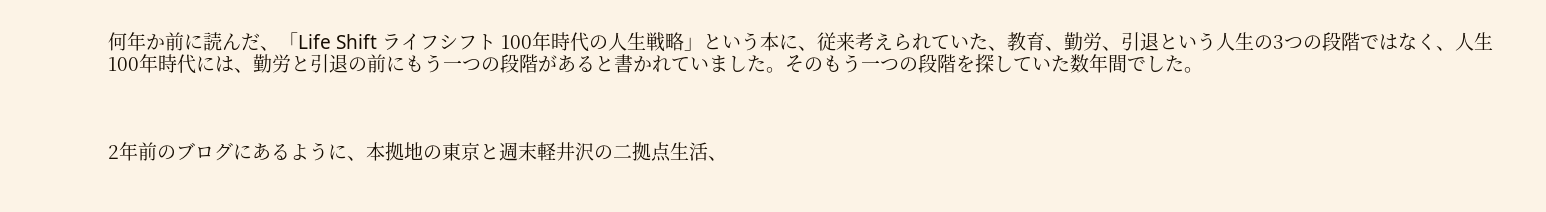何年か前に読んだ、「Life Shift ライフシフト 100年時代の人生戦略」という本に、従来考えられていた、教育、勤労、引退という人生の3つの段階ではなく、人生100年時代には、勤労と引退の前にもう一つの段階があると書かれていました。そのもう一つの段階を探していた数年間でした。



2年前のブログにあるように、本拠地の東京と週末軽井沢の二拠点生活、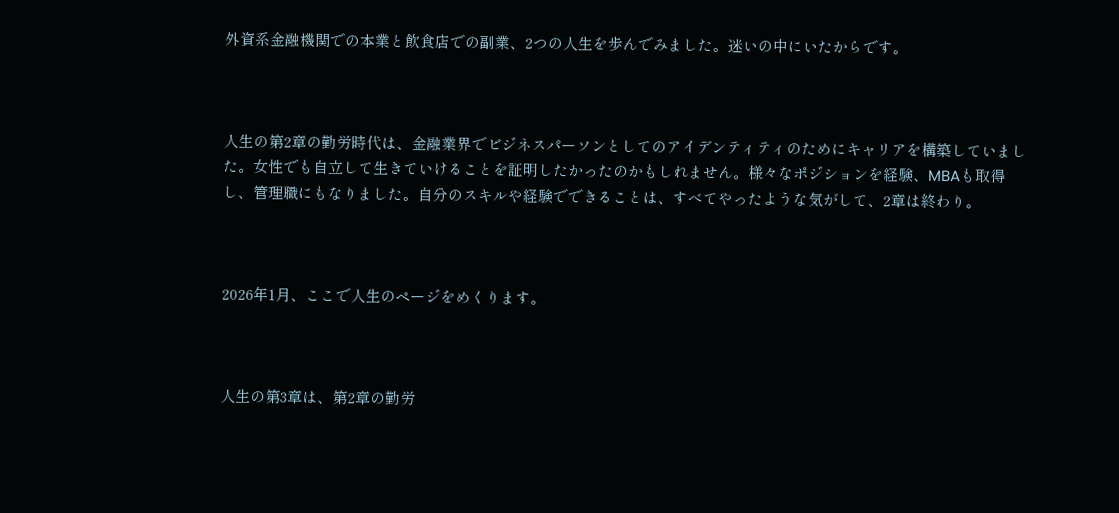外資系金融機関での本業と飲食店での副業、2つの人生を歩んでみました。迷いの中にいたからです。



人生の第2章の勤労時代は、金融業界でビジネスパーソンとしてのアイデンティティのためにキャリアを構築していました。女性でも自立して生きていけることを証明したかったのかもしれません。様々なポジションを経験、MBAも取得し、管理職にもなりました。自分のスキルや経験でできることは、すべてやったような気がして、2章は終わり。



2026年1月、ここで人生のページをめくります。



人生の第3章は、第2章の勤労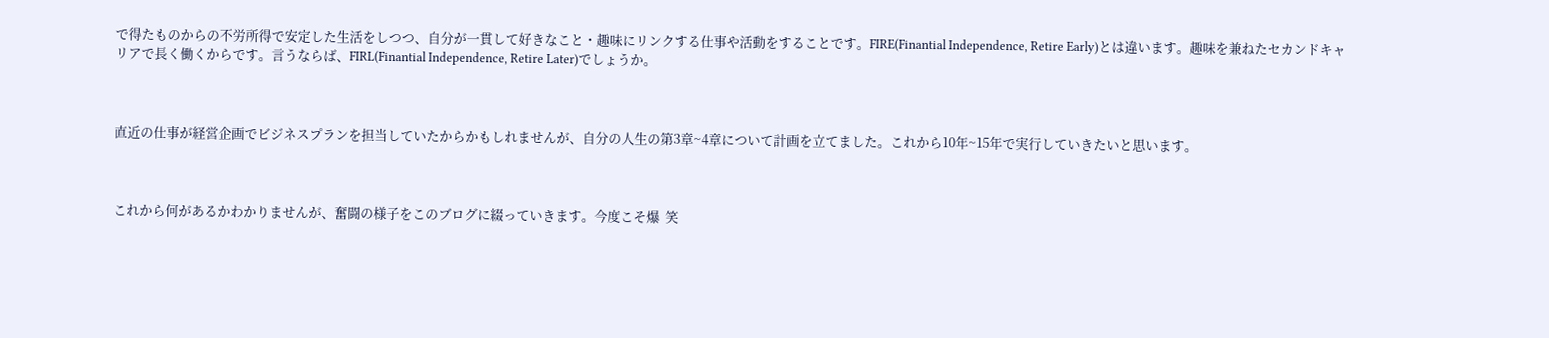で得たものからの不労所得で安定した生活をしつつ、自分が一貫して好きなこと・趣味にリンクする仕事や活動をすることです。FIRE(Finantial Independence, Retire Early)とは違います。趣味を兼ねたセカンドキャリアで長く働くからです。言うならば、FIRL(Finantial Independence, Retire Later)でしょうか。



直近の仕事が経営企画でビジネスプランを担当していたからかもしれませんが、自分の人生の第3章~4章について計画を立てました。これから10年~15年で実行していきたいと思います。



これから何があるかわかりませんが、奮闘の様子をこのブログに綴っていきます。今度こそ爆  笑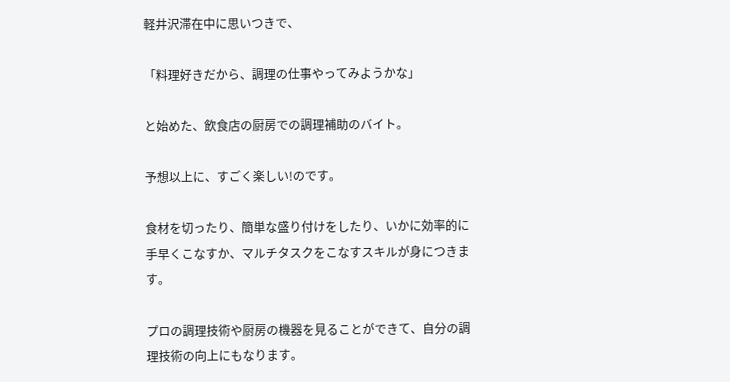軽井沢滞在中に思いつきで、

「料理好きだから、調理の仕事やってみようかな」

と始めた、飲食店の厨房での調理補助のバイト。

予想以上に、すごく楽しい!のです。

食材を切ったり、簡単な盛り付けをしたり、いかに効率的に手早くこなすか、マルチタスクをこなすスキルが身につきます。

プロの調理技術や厨房の機器を見ることができて、自分の調理技術の向上にもなります。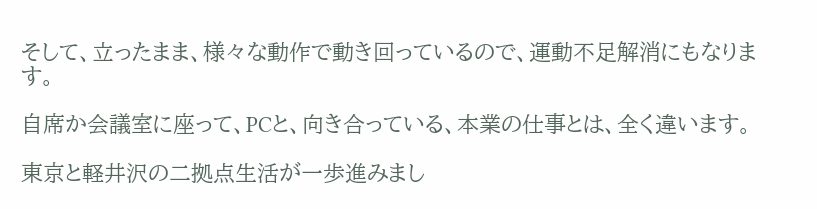そして、立ったまま、様々な動作で動き回っているので、運動不足解消にもなります。

自席か会議室に座って、PCと、向き合っている、本業の仕事とは、全く違います。

東京と軽井沢の二拠点生活が一歩進みまし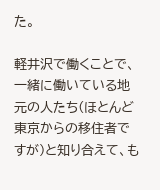た。

軽井沢で働くことで、一緒に働いている地元の人たち(ほとんど東京からの移住者ですが)と知り合えて、も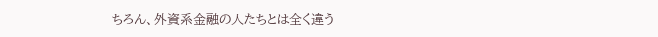ちろん、外資系金融の人たちとは全く違う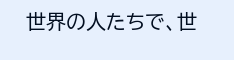世界の人たちで、世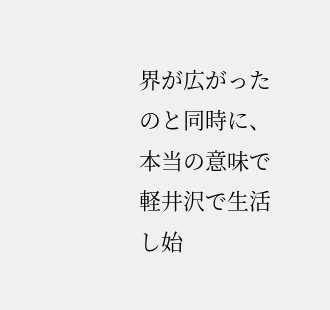界が広がったのと同時に、本当の意味で軽井沢で生活し始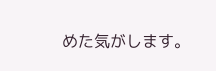めた気がします。